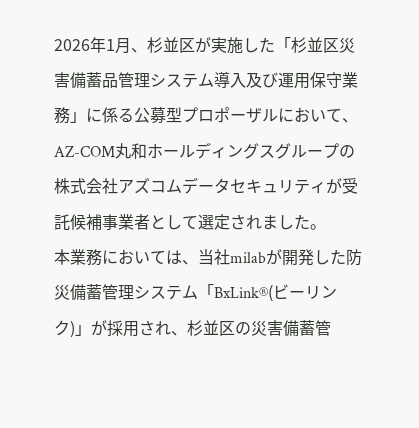2026年1月、杉並区が実施した「杉並区災害備蓄品管理システム導入及び運用保守業務」に係る公募型プロポーザルにおいて、AZ-COM丸和ホールディングスグループの株式会社アズコムデータセキュリティが受託候補事業者として選定されました。
本業務においては、当社milabが開発した防災備蓄管理システム「BxLink®(ビーリンク)」が採用され、杉並区の災害備蓄管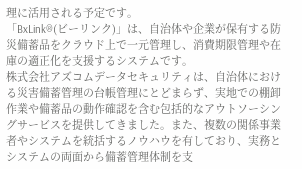理に活用される予定です。
「BxLink®(ビーリンク)」は、自治体や企業が保有する防災備蓄品をクラウド上で一元管理し、消費期限管理や在庫の適正化を支援するシステムです。
株式会社アズコムデータセキュリティは、自治体における災害備蓄管理の台帳管理にとどまらず、実地での棚卸作業や備蓄品の動作確認を含む包括的なアウトソーシングサービスを提供してきました。また、複数の関係事業者やシステムを統括するノウハウを有しており、実務とシステムの両面から備蓄管理体制を支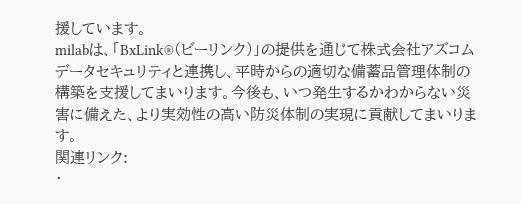援しています。
milabは、「BxLink®(ビーリンク)」の提供を通じて株式会社アズコムデータセキュリティと連携し、平時からの適切な備蓄品管理体制の構築を支援してまいります。今後も、いつ発生するかわからない災害に備えた、より実効性の高い防災体制の実現に貢献してまいります。
関連リンク:
・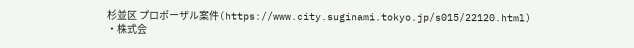杉並区 プロポーザル案件(https://www.city.suginami.tokyo.jp/s015/22120.html)
・株式会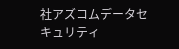社アズコムデータセキュリティ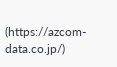(https://azcom-data.co.jp/)